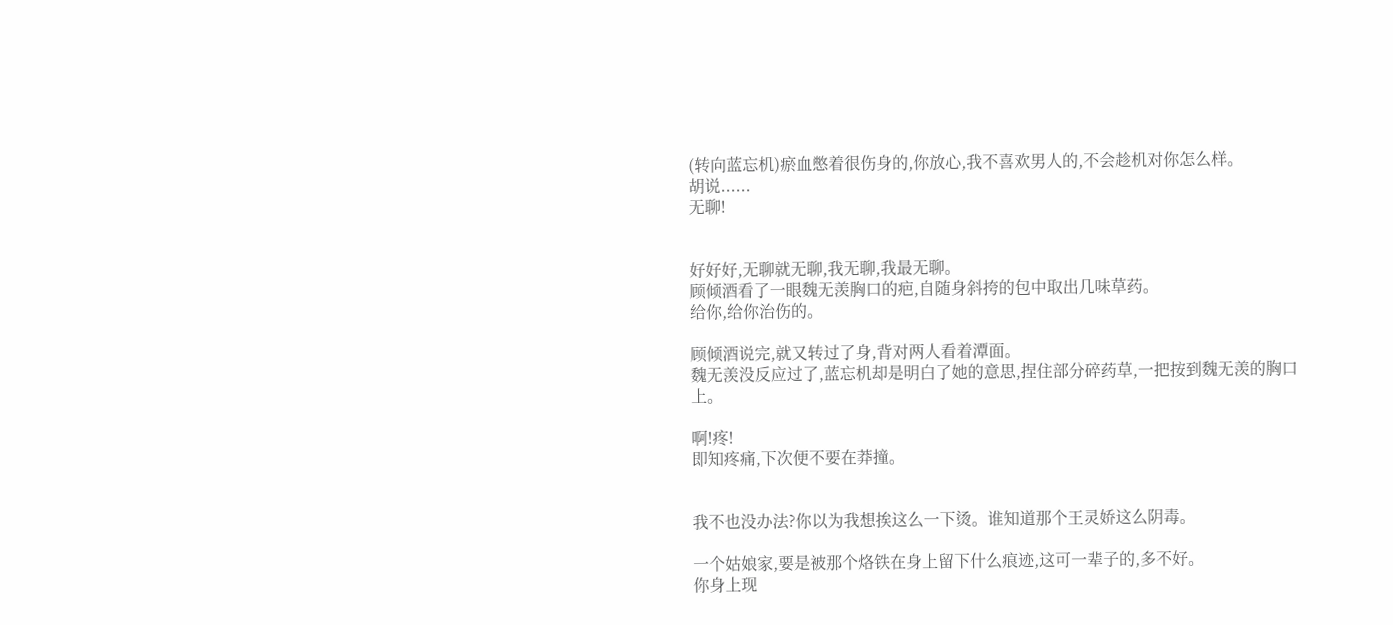(转向蓝忘机)瘀血憋着很伤身的,你放心,我不喜欢男人的,不会趁机对你怎么样。
胡说......
无聊!


好好好,无聊就无聊,我无聊,我最无聊。
顾倾酒看了一眼魏无羡胸口的疤,自随身斜挎的包中取出几味草药。
给你,给你治伤的。

顾倾酒说完,就又转过了身,背对两人看着潭面。
魏无羡没反应过了,蓝忘机却是明白了她的意思,捏住部分碎药草,一把按到魏无羡的胸口上。

啊!疼!
即知疼痛,下次便不要在莽撞。


我不也没办法?你以为我想挨这么一下烫。谁知道那个王灵娇这么阴毒。

一个姑娘家,要是被那个烙铁在身上留下什么痕迹,这可一辈子的,多不好。
你身上现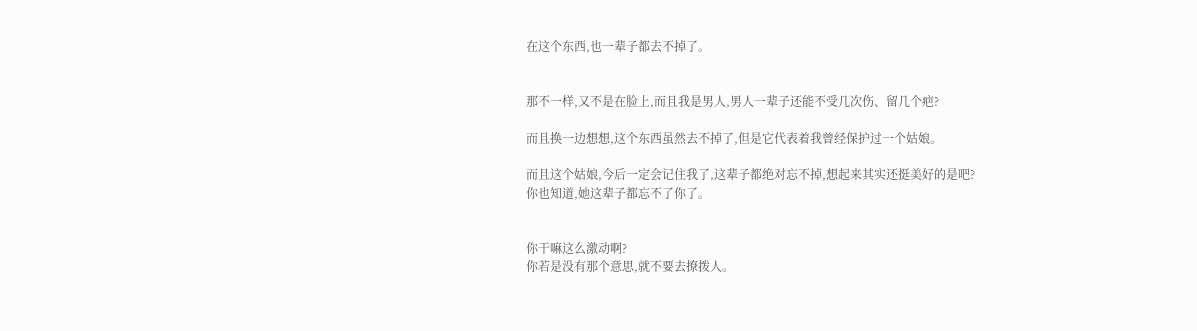在这个东西,也一辈子都去不掉了。


那不一样,又不是在脸上,而且我是男人,男人一辈子还能不受几次伤、留几个疤?

而且换一边想想,这个东西虽然去不掉了,但是它代表着我曾经保护过一个姑娘。

而且这个姑娘,今后一定会记住我了,这辈子都绝对忘不掉,想起来其实还挺美好的是吧?
你也知道,她这辈子都忘不了你了。


你干嘛这么激动啊?
你若是没有那个意思,就不要去撩拨人。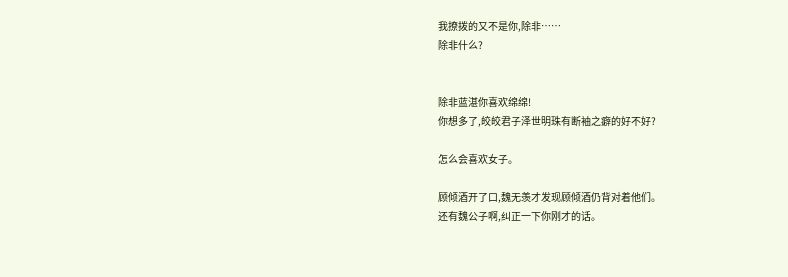我撩拨的又不是你,除非……
除非什么?


除非蓝湛你喜欢绵绵!
你想多了,皎皎君子泽世明珠有断袖之癖的好不好?

怎么会喜欢女子。

顾倾酒开了口,魏无羡才发现顾倾酒仍背对着他们。
还有魏公子啊,纠正一下你刚才的话。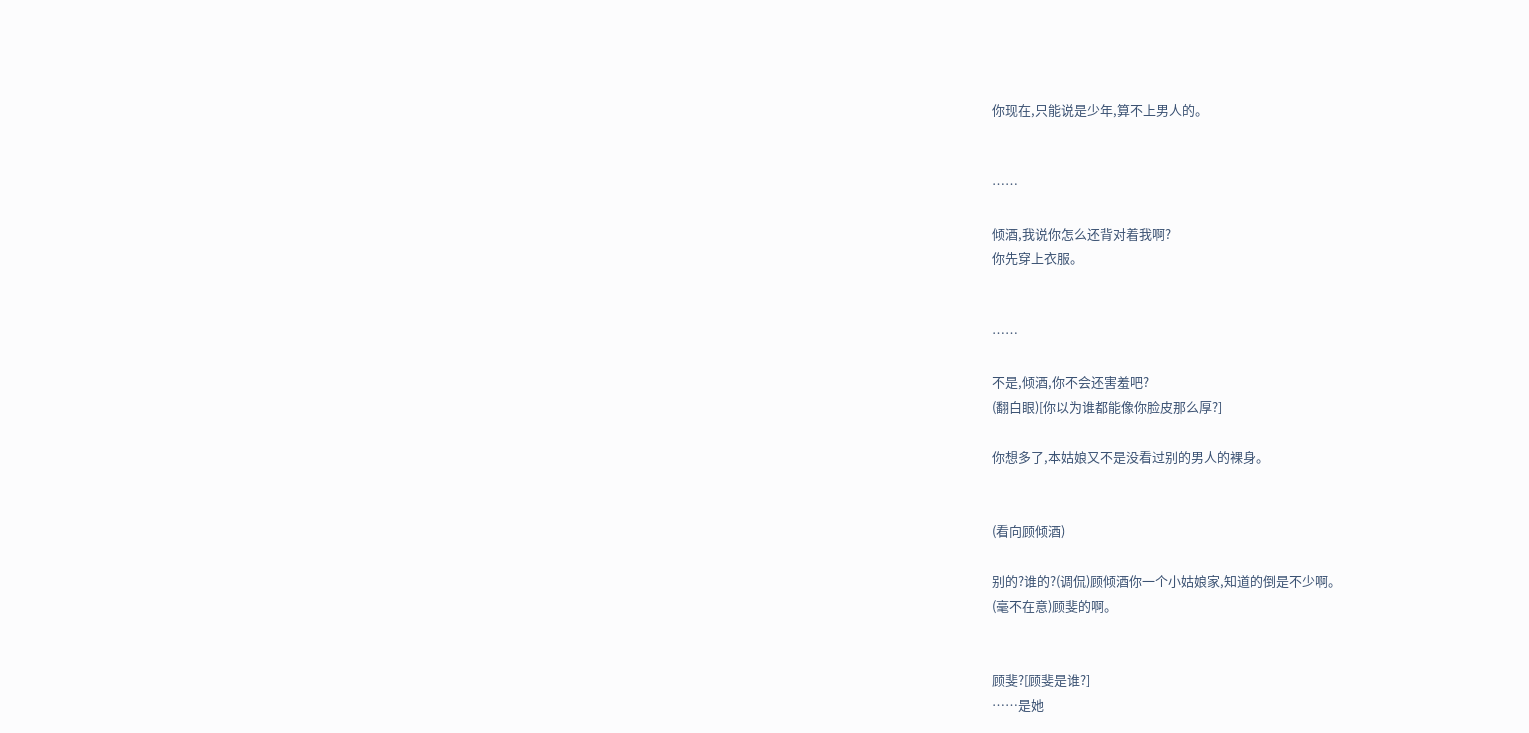你现在,只能说是少年,算不上男人的。


……

倾酒,我说你怎么还背对着我啊?
你先穿上衣服。


……

不是,倾酒,你不会还害羞吧?
(翻白眼)[你以为谁都能像你脸皮那么厚?]

你想多了,本姑娘又不是没看过别的男人的裸身。


(看向顾倾酒)

别的?谁的?(调侃)顾倾酒你一个小姑娘家,知道的倒是不少啊。
(毫不在意)顾斐的啊。


顾斐?[顾斐是谁?]
……是她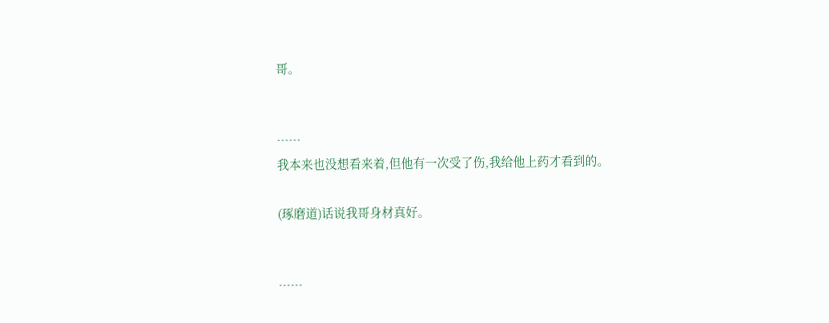哥。


……
我本来也没想看来着,但他有一次受了伤,我给他上药才看到的。

(琢磨道)话说我哥身材真好。


……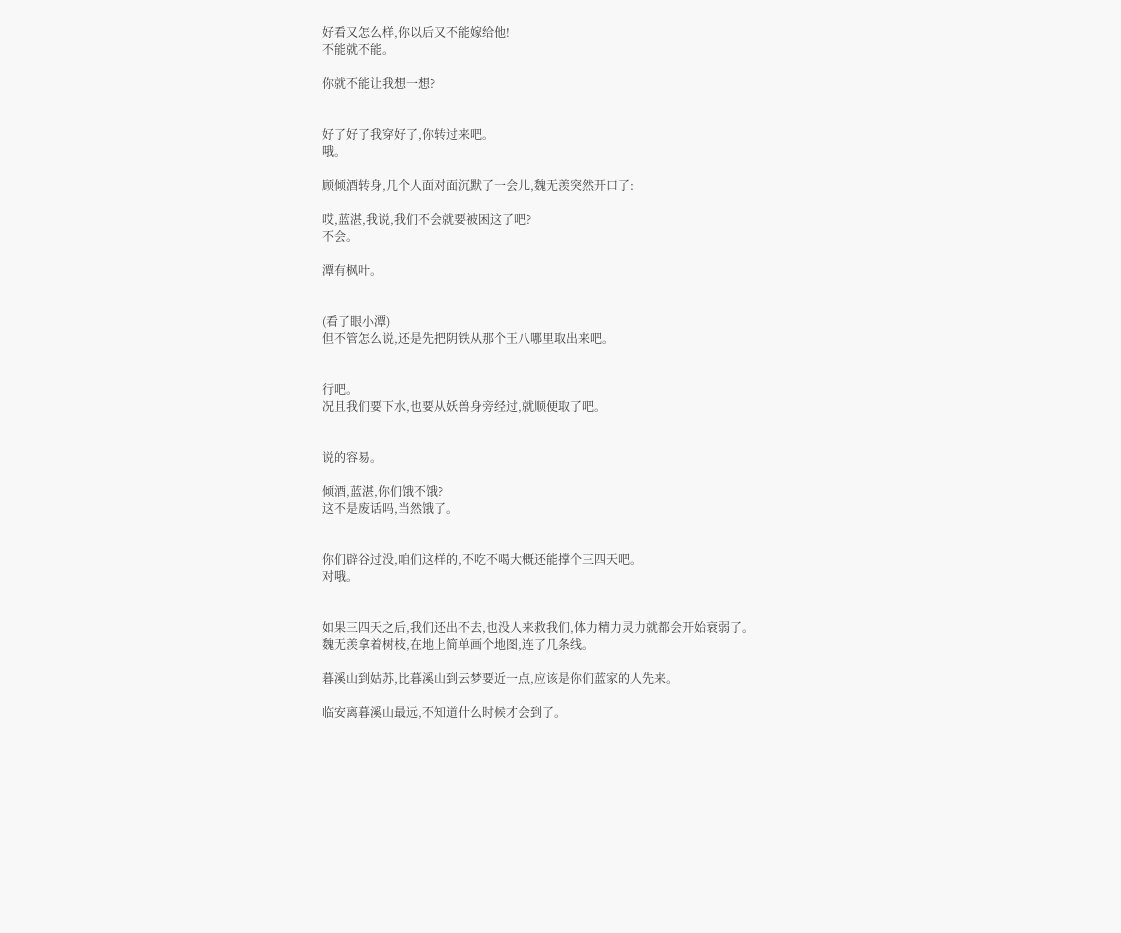好看又怎么样,你以后又不能嫁给他!
不能就不能。

你就不能让我想一想?


好了好了我穿好了,你转过来吧。
哦。

顾倾酒转身,几个人面对面沉默了一会儿,魏无羡突然开口了:

哎,蓝湛,我说,我们不会就要被困这了吧?
不会。

潭有枫叶。


(看了眼小潭)
但不管怎么说,还是先把阴铁从那个王八哪里取出来吧。


行吧。
况且我们要下水,也要从妖兽身旁经过,就顺便取了吧。


说的容易。

倾酒,蓝湛,你们饿不饿?
这不是废话吗,当然饿了。


你们辟谷过没,咱们这样的,不吃不喝大概还能撑个三四天吧。
对哦。


如果三四天之后,我们还出不去,也没人来救我们,体力精力灵力就都会开始衰弱了。
魏无羡拿着树枝,在地上简单画个地图,连了几条线。

暮溪山到姑苏,比暮溪山到云梦要近一点,应该是你们蓝家的人先来。

临安离暮溪山最远,不知道什么时候才会到了。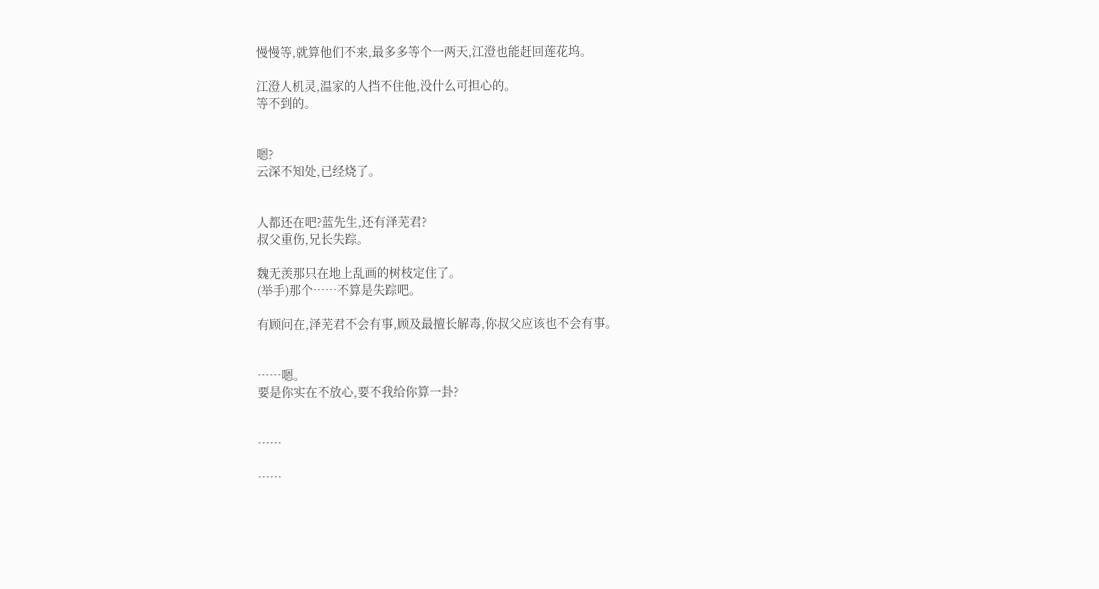慢慢等,就算他们不来,最多多等个一两天,江澄也能赶回莲花坞。

江澄人机灵,温家的人挡不住他,没什么可担心的。
等不到的。


嗯?
云深不知处,已经烧了。


人都还在吧?蓝先生,还有泽芜君?
叔父重伤,兄长失踪。

魏无羡那只在地上乱画的树枝定住了。
(举手)那个……不算是失踪吧。

有顾问在,泽芜君不会有事,顾及最擅长解毒,你叔父应该也不会有事。


……嗯。
要是你实在不放心,要不我给你算一卦?


……

……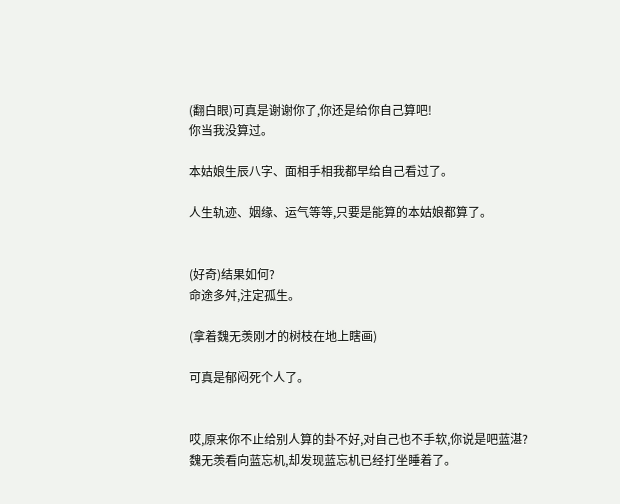(翻白眼)可真是谢谢你了,你还是给你自己算吧!
你当我没算过。

本姑娘生辰八字、面相手相我都早给自己看过了。

人生轨迹、姻缘、运气等等,只要是能算的本姑娘都算了。


(好奇)结果如何?
命途多舛,注定孤生。

(拿着魏无羡刚才的树枝在地上瞎画)

可真是郁闷死个人了。


哎,原来你不止给别人算的卦不好,对自己也不手软,你说是吧蓝湛?
魏无羡看向蓝忘机,却发现蓝忘机已经打坐睡着了。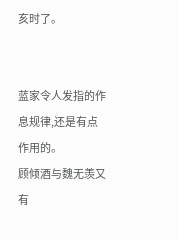亥时了。


蓝家令人发指的作息规律,还是有点作用的。
顾倾酒与魏无羡又有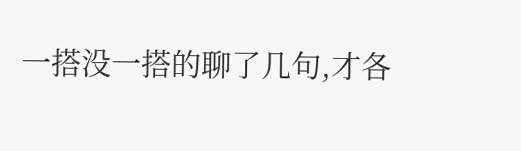一搭没一搭的聊了几句,才各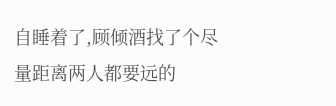自睡着了,顾倾酒找了个尽量距离两人都要远的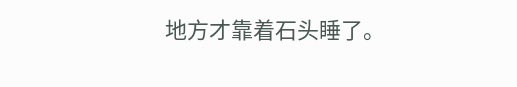地方才靠着石头睡了。